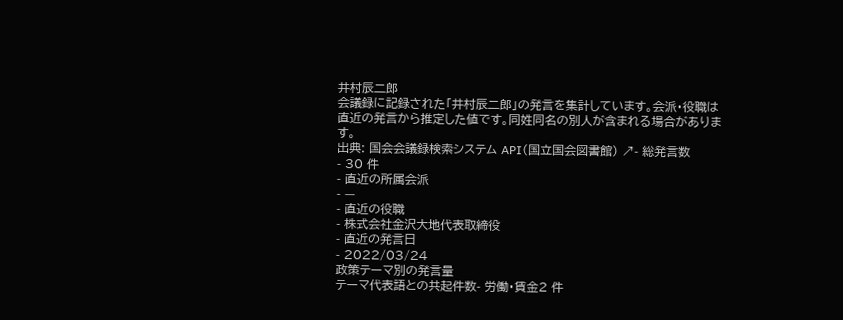井村辰二郎
会議録に記録された「井村辰二郎」の発言を集計しています。会派・役職は直近の発言から推定した値です。同姓同名の別人が含まれる場合があります。
出典: 国会会議録検索システム API(国立国会図書館) ↗- 総発言数
- 30 件
- 直近の所属会派
- —
- 直近の役職
- 株式会社金沢大地代表取締役
- 直近の発言日
- 2022/03/24
政策テーマ別の発言量
テーマ代表語との共起件数- 労働・賃金2 件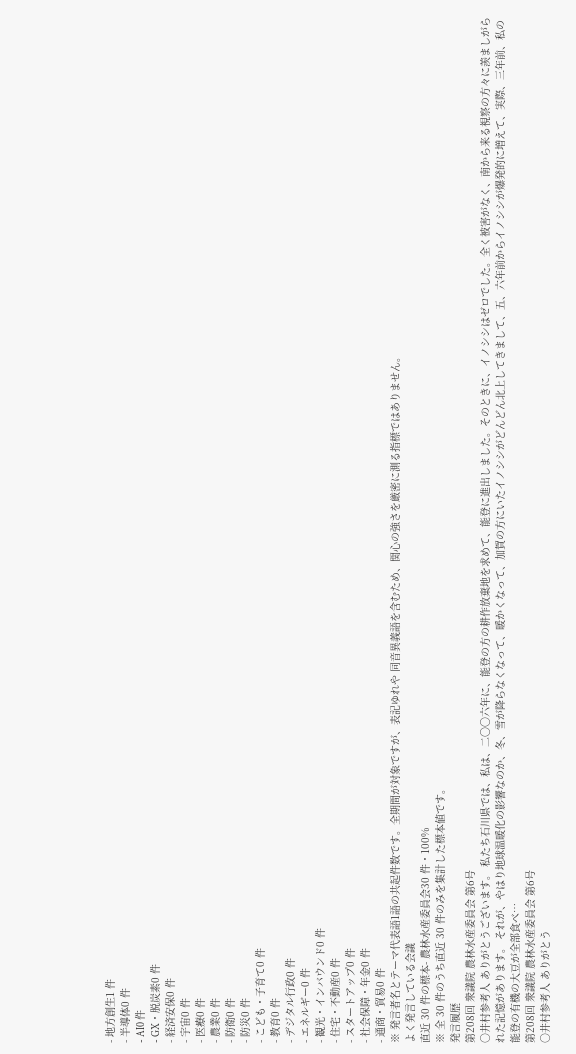- 地方創生1 件
- 半導体0 件
- AI0 件
- GX・脱炭素0 件
- 経済安保0 件
- 宇宙0 件
- 医療0 件
- 農業0 件
- 防衛0 件
- 防災0 件
- こども・子育て0 件
- 教育0 件
- デジタル行政0 件
- エネルギー0 件
- 観光・インバウンド0 件
- 住宅・不動産0 件
- スタートアップ0 件
- 社会保障・年金0 件
- 通商・貿易0 件
※ 発言者名とテーマ代表語1語の共起件数です。全期間が対象ですが、表記ゆれや 同音異義語を含むため、関心の強さを厳密に測る指標ではありません。
よく発言している会議
直近 30 件の標本- 農林水産委員会30 件・100%
※ 全 30 件のうち直近 30 件のみを集計した標本値です。
発言履歴
第208回 衆議院 農林水産委員会 第6号
○井村参考人 ありがとうございます。 私たち石川県では、私は、二〇〇六年に、能登の方の耕作放棄地を求めて、能登に進出しました。そのときに、イノシシはゼロでした。全く被害がなく、南から来る視察の方々に羨ましがられた記憶があります。 それが、やはり地球温暖化の影響なのか、冬、雪が降らなくなって、暖かくなって、加賀の方にいたイノシシがどんどん北上してきまして、五、六年前からイノシシが爆発的に増えて、実際、三年前、私の能登の有機の大豆が全部食べ…
第208回 衆議院 農林水産委員会 第6号
○井村参考人 ありがとう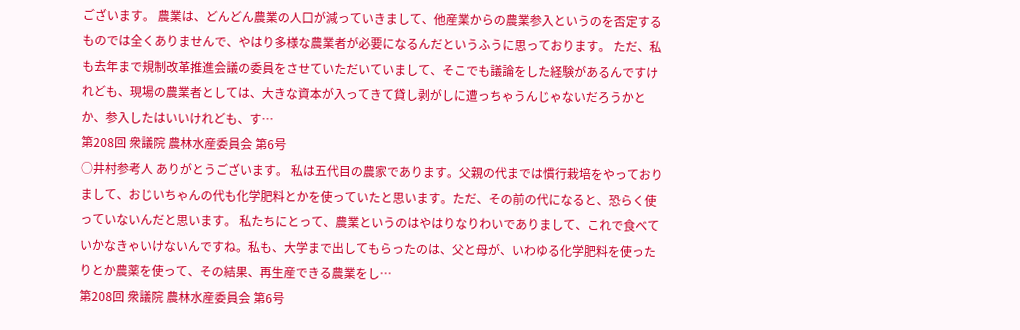ございます。 農業は、どんどん農業の人口が減っていきまして、他産業からの農業参入というのを否定するものでは全くありませんで、やはり多様な農業者が必要になるんだというふうに思っております。 ただ、私も去年まで規制改革推進会議の委員をさせていただいていまして、そこでも議論をした経験があるんですけれども、現場の農業者としては、大きな資本が入ってきて貸し剥がしに遭っちゃうんじゃないだろうかとか、参入したはいいけれども、す…
第208回 衆議院 農林水産委員会 第6号
○井村参考人 ありがとうございます。 私は五代目の農家であります。父親の代までは慣行栽培をやっておりまして、おじいちゃんの代も化学肥料とかを使っていたと思います。ただ、その前の代になると、恐らく使っていないんだと思います。 私たちにとって、農業というのはやはりなりわいでありまして、これで食べていかなきゃいけないんですね。私も、大学まで出してもらったのは、父と母が、いわゆる化学肥料を使ったりとか農薬を使って、その結果、再生産できる農業をし…
第208回 衆議院 農林水産委員会 第6号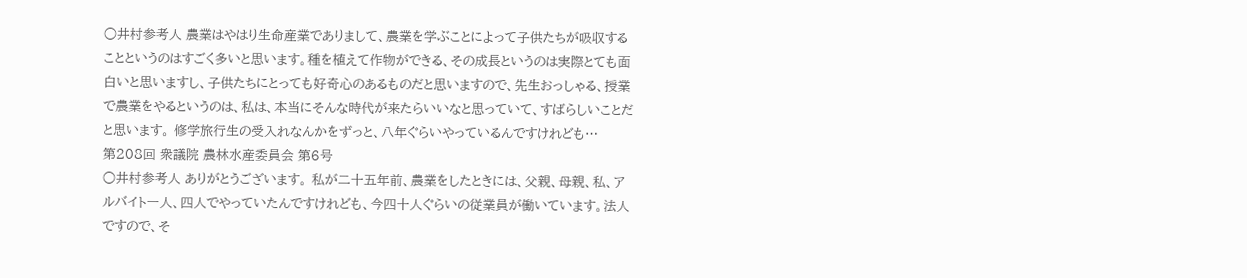○井村参考人 農業はやはり生命産業でありまして、農業を学ぶことによって子供たちが吸収することというのはすごく多いと思います。種を植えて作物ができる、その成長というのは実際とても面白いと思いますし、子供たちにとっても好奇心のあるものだと思いますので、先生おっしゃる、授業で農業をやるというのは、私は、本当にそんな時代が来たらいいなと思っていて、すばらしいことだと思います。 修学旅行生の受入れなんかをずっと、八年ぐらいやっているんですけれども…
第208回 衆議院 農林水産委員会 第6号
○井村参考人 ありがとうございます。 私が二十五年前、農業をしたときには、父親、母親、私、アルバイト一人、四人でやっていたんですけれども、今四十人ぐらいの従業員が働いています。法人ですので、そ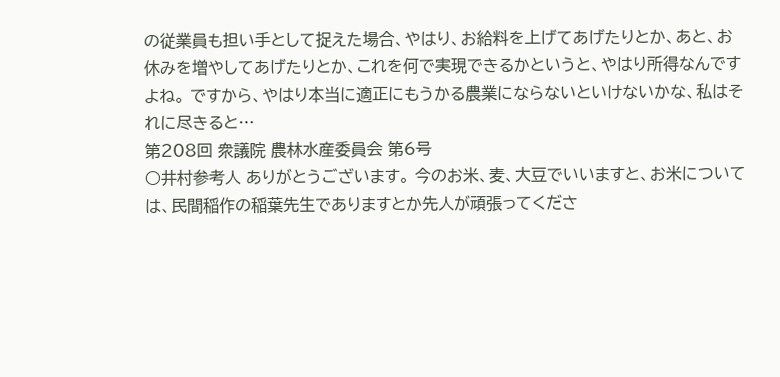の従業員も担い手として捉えた場合、やはり、お給料を上げてあげたりとか、あと、お休みを増やしてあげたりとか、これを何で実現できるかというと、やはり所得なんですよね。 ですから、やはり本当に適正にもうかる農業にならないといけないかな、私はそれに尽きると…
第208回 衆議院 農林水産委員会 第6号
○井村参考人 ありがとうございます。 今のお米、麦、大豆でいいますと、お米については、民間稲作の稲葉先生でありますとか先人が頑張ってくださ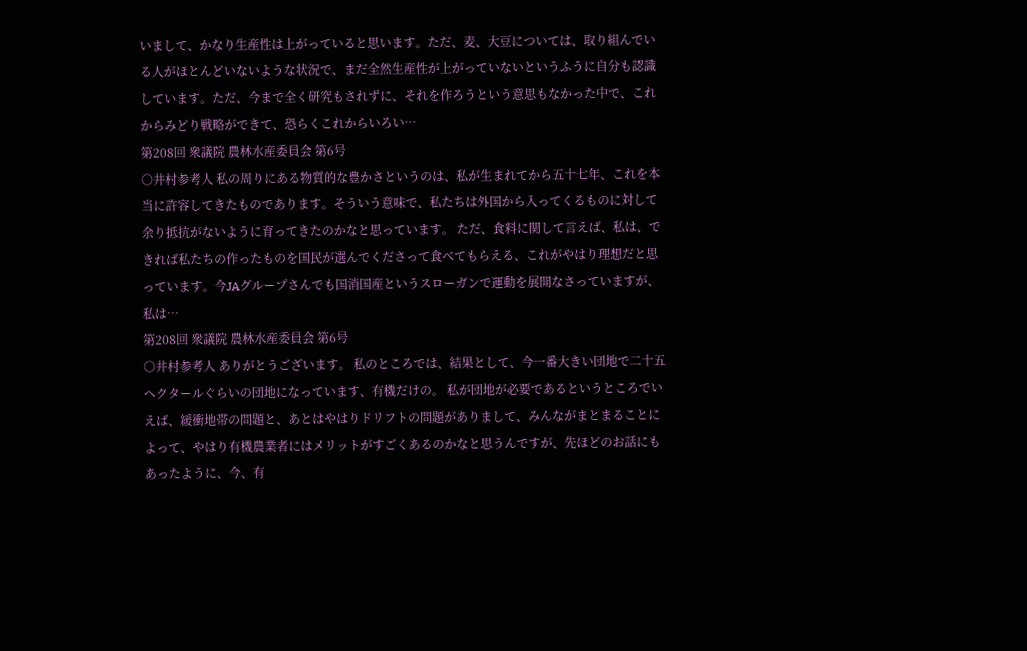いまして、かなり生産性は上がっていると思います。ただ、麦、大豆については、取り組んでいる人がほとんどいないような状況で、まだ全然生産性が上がっていないというふうに自分も認識しています。ただ、今まで全く研究もされずに、それを作ろうという意思もなかった中で、これからみどり戦略ができて、恐らくこれからいろい…
第208回 衆議院 農林水産委員会 第6号
○井村参考人 私の周りにある物質的な豊かさというのは、私が生まれてから五十七年、これを本当に許容してきたものであります。そういう意味で、私たちは外国から入ってくるものに対して余り抵抗がないように育ってきたのかなと思っています。 ただ、食料に関して言えば、私は、できれば私たちの作ったものを国民が選んでくださって食べてもらえる、これがやはり理想だと思っています。今JAグループさんでも国消国産というスローガンで運動を展開なさっていますが、私は…
第208回 衆議院 農林水産委員会 第6号
○井村参考人 ありがとうございます。 私のところでは、結果として、今一番大きい団地で二十五ヘクタールぐらいの団地になっています、有機だけの。 私が団地が必要であるというところでいえば、緩衝地帯の問題と、あとはやはりドリフトの問題がありまして、みんながまとまることによって、やはり有機農業者にはメリットがすごくあるのかなと思うんですが、先ほどのお話にもあったように、今、有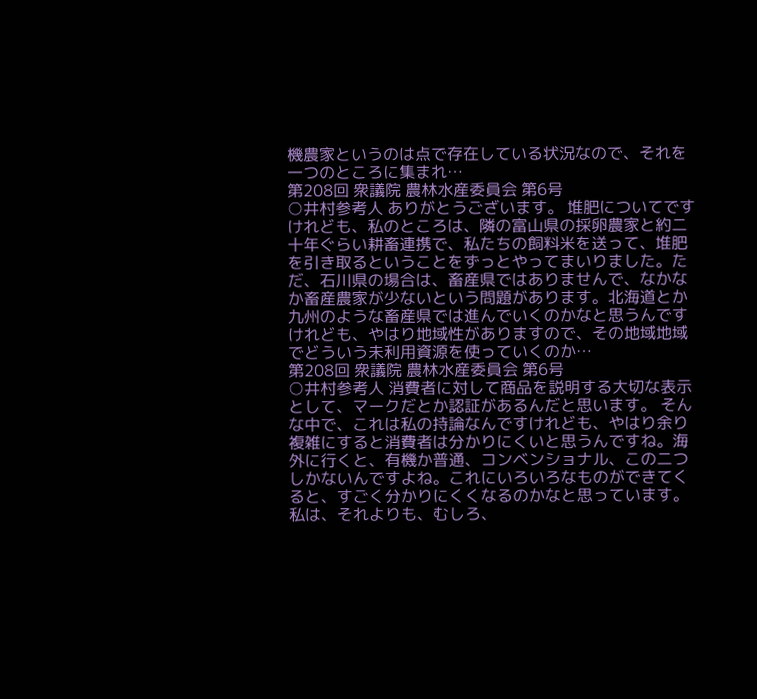機農家というのは点で存在している状況なので、それを一つのところに集まれ…
第208回 衆議院 農林水産委員会 第6号
○井村参考人 ありがとうございます。 堆肥についてですけれども、私のところは、隣の富山県の採卵農家と約二十年ぐらい耕畜連携で、私たちの飼料米を送って、堆肥を引き取るということをずっとやってまいりました。ただ、石川県の場合は、畜産県ではありませんで、なかなか畜産農家が少ないという問題があります。北海道とか九州のような畜産県では進んでいくのかなと思うんですけれども、やはり地域性がありますので、その地域地域でどういう未利用資源を使っていくのか…
第208回 衆議院 農林水産委員会 第6号
○井村参考人 消費者に対して商品を説明する大切な表示として、マークだとか認証があるんだと思います。 そんな中で、これは私の持論なんですけれども、やはり余り複雑にすると消費者は分かりにくいと思うんですね。海外に行くと、有機か普通、コンベンショナル、この二つしかないんですよね。これにいろいろなものができてくると、すごく分かりにくくなるのかなと思っています。 私は、それよりも、むしろ、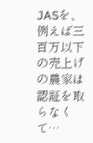JASを、例えば三百万以下の売上げの農家は認証を取らなくて…